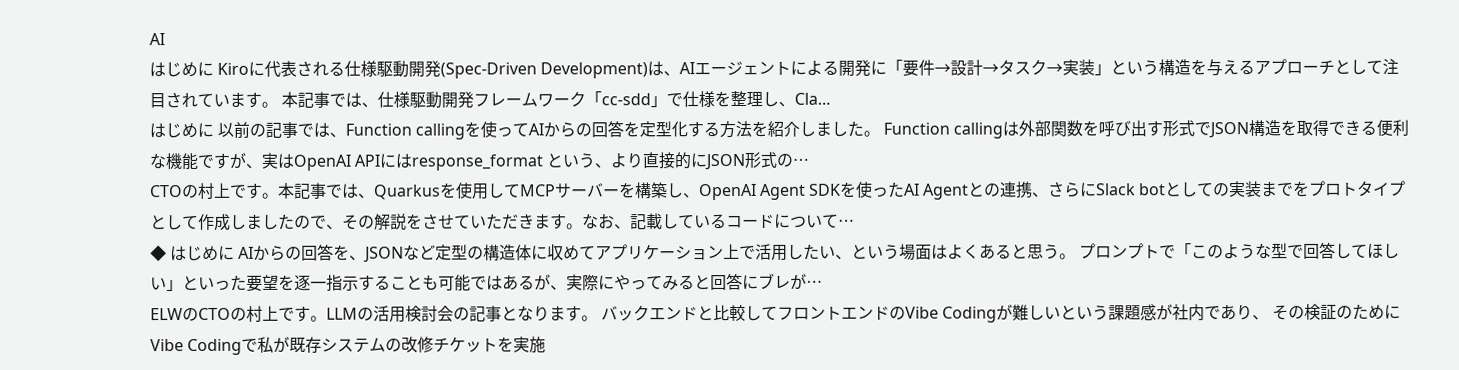AI
はじめに Kiroに代表される仕様駆動開発(Spec-Driven Development)は、AIエージェントによる開発に「要件→設計→タスク→実装」という構造を与えるアプローチとして注目されています。 本記事では、仕様駆動開発フレームワーク「cc-sdd」で仕様を整理し、Cla…
はじめに 以前の記事では、Function callingを使ってAIからの回答を定型化する方法を紹介しました。 Function callingは外部関数を呼び出す形式でJSON構造を取得できる便利な機能ですが、実はOpenAI APIにはresponse_format という、より直接的にJSON形式の…
CTOの村上です。本記事では、Quarkusを使用してMCPサーバーを構築し、OpenAI Agent SDKを使ったAI Agentとの連携、さらにSlack botとしての実装までをプロトタイプとして作成しましたので、その解説をさせていただきます。なお、記載しているコードについて…
◆ はじめに AIからの回答を、JSONなど定型の構造体に収めてアプリケーション上で活用したい、という場面はよくあると思う。 プロンプトで「このような型で回答してほしい」といった要望を逐一指示することも可能ではあるが、実際にやってみると回答にブレが…
ELWのCTOの村上です。LLMの活用検討会の記事となります。 バックエンドと比較してフロントエンドのVibe Codingが難しいという課題感が社内であり、 その検証のためにVibe Codingで私が既存システムの改修チケットを実施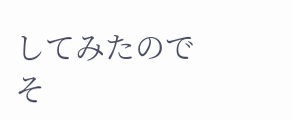してみたのでそ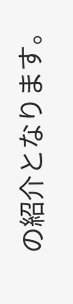の紹介となります。